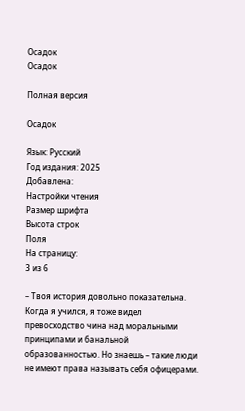Осадок
Осадок

Полная версия

Осадок

Язык: Русский
Год издания: 2025
Добавлена:
Настройки чтения
Размер шрифта
Высота строк
Поля
На страницу:
3 из 6

– Твоя история довольно показательна. Когда я учился, я тоже видел превосходство чина над моральными принципами и банальной образованностью. Но знаешь – такие люди не имеют права называть себя офицерами.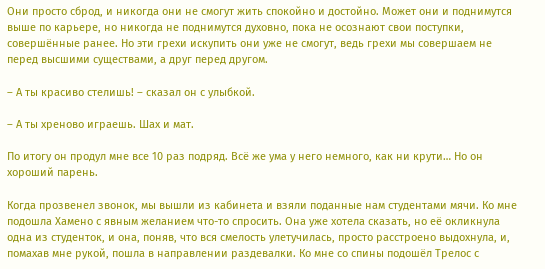Они просто сброд, и никогда они не смогут жить спокойно и достойно. Может они и поднимутся выше по карьере, но никогда не поднимутся духовно, пока не осознают свои поступки, совершённые ранее. Но эти грехи искупить они уже не смогут, ведь грехи мы совершаем не перед высшими существами, а друг перед другом.

– А ты красиво стелишь! – сказал он с улыбкой.

– А ты хреново играешь. Шах и мат.

По итогу он продул мне все 10 раз подряд. Всё же ума у него немного, как ни крути… Но он хороший парень.

Когда прозвенел звонок, мы вышли из кабинета и взяли поданные нам студентами мячи. Ко мне подошла Хамено с явным желанием что-то спросить. Она уже хотела сказать, но её окликнула одна из студенток, и она, поняв, что вся смелость улетучилась, просто расстроено выдохнула, и, помахав мне рукой, пошла в направлении раздевалки. Ко мне со спины подошёл Трелос с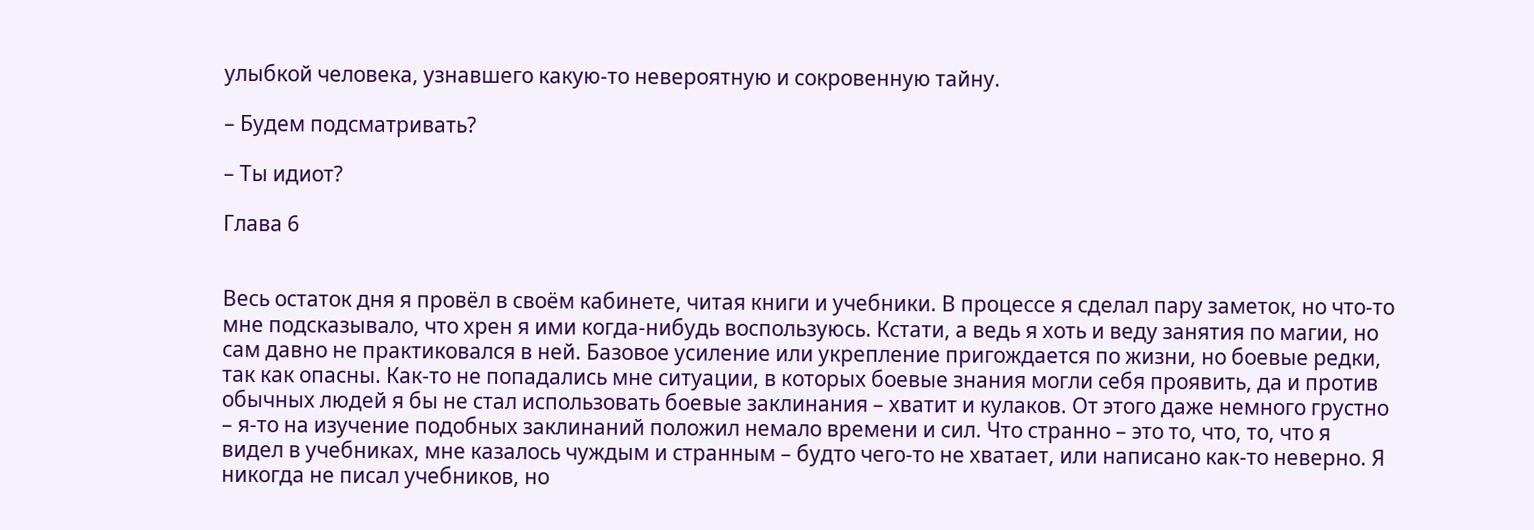улыбкой человека, узнавшего какую-то невероятную и сокровенную тайну.

– Будем подсматривать?

– Ты идиот?

Глава 6


Весь остаток дня я провёл в своём кабинете, читая книги и учебники. В процессе я сделал пару заметок, но что-то мне подсказывало, что хрен я ими когда-нибудь воспользуюсь. Кстати, а ведь я хоть и веду занятия по магии, но сам давно не практиковался в ней. Базовое усиление или укрепление пригождается по жизни, но боевые редки, так как опасны. Как-то не попадались мне ситуации, в которых боевые знания могли себя проявить, да и против обычных людей я бы не стал использовать боевые заклинания – хватит и кулаков. От этого даже немного грустно – я-то на изучение подобных заклинаний положил немало времени и сил. Что странно – это то, что, то, что я видел в учебниках, мне казалось чуждым и странным – будто чего-то не хватает, или написано как-то неверно. Я никогда не писал учебников, но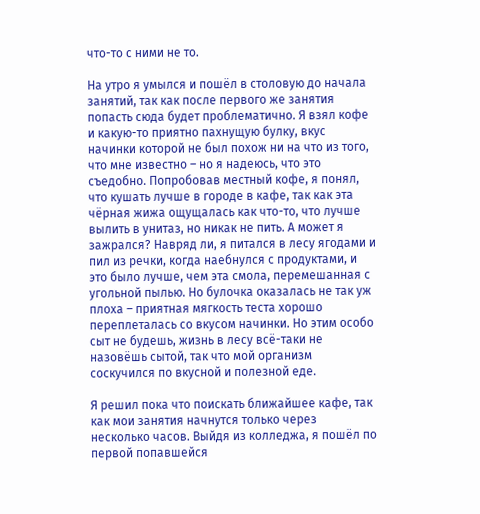что-то с ними не то.

На утро я умылся и пошёл в столовую до начала занятий, так как после первого же занятия попасть сюда будет проблематично. Я взял кофе и какую-то приятно пахнущую булку, вкус начинки которой не был похож ни на что из того, что мне известно – но я надеюсь, что это съедобно. Попробовав местный кофе, я понял, что кушать лучше в городе в кафе, так как эта чёрная жижа ощущалась как что-то, что лучше вылить в унитаз, но никак не пить. А может я зажрался? Навряд ли, я питался в лесу ягодами и пил из речки, когда наебнулся с продуктами, и это было лучше, чем эта смола, перемешанная с угольной пылью. Но булочка оказалась не так уж плоха – приятная мягкость теста хорошо переплеталась со вкусом начинки. Но этим особо сыт не будешь, жизнь в лесу всё-таки не назовёшь сытой, так что мой организм соскучился по вкусной и полезной еде.

Я решил пока что поискать ближайшее кафе, так как мои занятия начнутся только через несколько часов. Выйдя из колледжа, я пошёл по первой попавшейся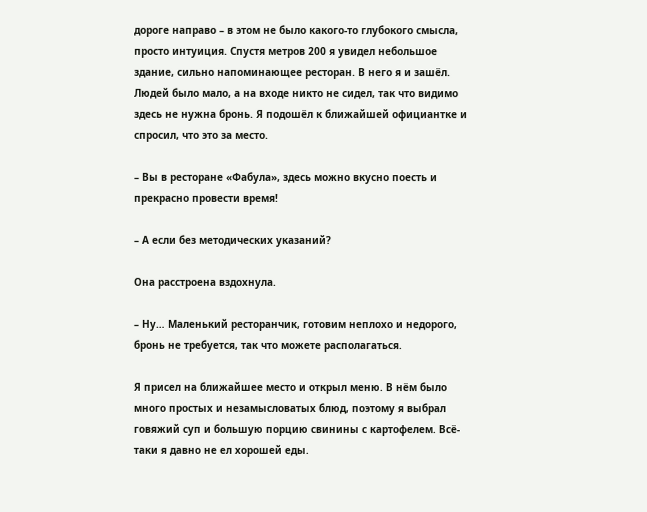дороге направо – в этом не было какого-то глубокого смысла, просто интуиция. Спустя метров 200 я увидел небольшое здание, сильно напоминающее ресторан. В него я и зашёл. Людей было мало, а на входе никто не сидел, так что видимо здесь не нужна бронь. Я подошёл к ближайшей официантке и спросил, что это за место.

– Вы в ресторане «Фабула», здесь можно вкусно поесть и прекрасно провести время!

– А если без методических указаний?

Она расстроена вздохнула.

– Ну… Маленький ресторанчик, готовим неплохо и недорого, бронь не требуется, так что можете располагаться.

Я присел на ближайшее место и открыл меню. В нём было много простых и незамысловатых блюд, поэтому я выбрал говяжий суп и большую порцию свинины с картофелем. Всё-таки я давно не ел хорошей еды.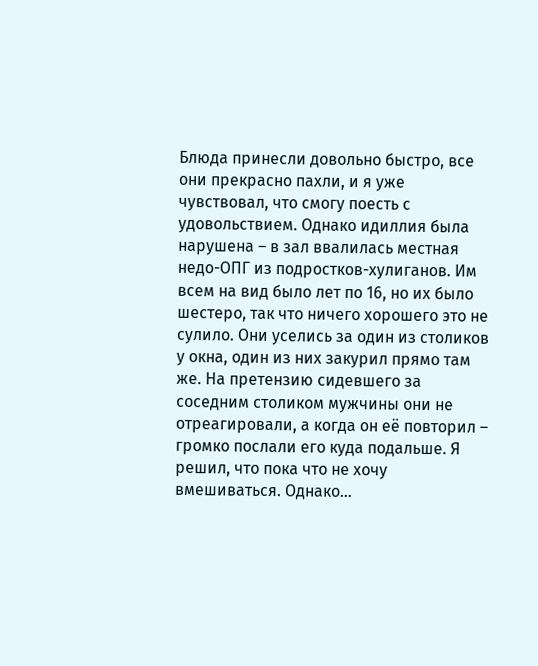Блюда принесли довольно быстро, все они прекрасно пахли, и я уже чувствовал, что смогу поесть с удовольствием. Однако идиллия была нарушена – в зал ввалилась местная недо-ОПГ из подростков-хулиганов. Им всем на вид было лет по 16, но их было шестеро, так что ничего хорошего это не сулило. Они уселись за один из столиков у окна, один из них закурил прямо там же. На претензию сидевшего за соседним столиком мужчины они не отреагировали, а когда он её повторил – громко послали его куда подальше. Я решил, что пока что не хочу вмешиваться. Однако…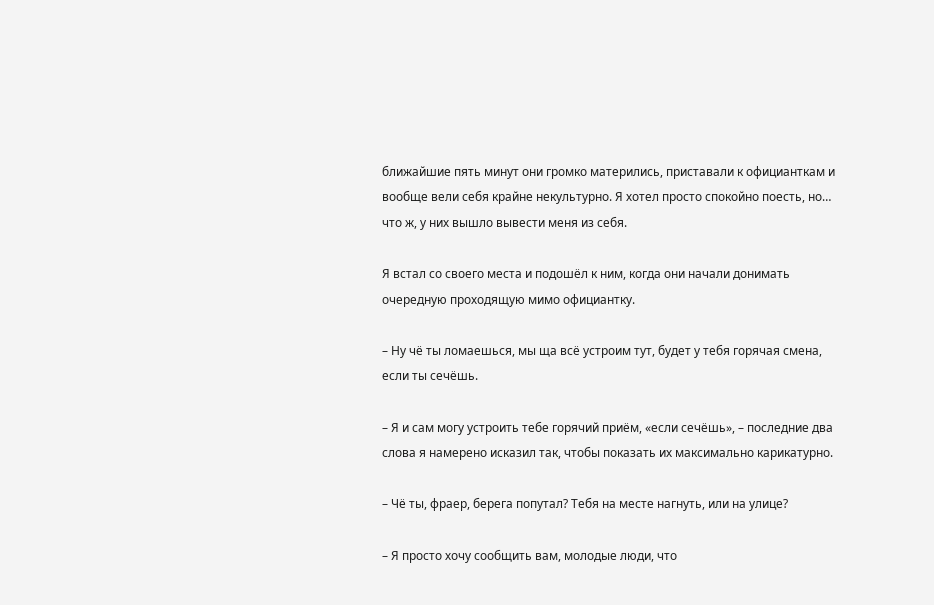ближайшие пять минут они громко матерились, приставали к официанткам и вообще вели себя крайне некультурно. Я хотел просто спокойно поесть, но… что ж, у них вышло вывести меня из себя.

Я встал со своего места и подошёл к ним, когда они начали донимать очередную проходящую мимо официантку.

– Ну чё ты ломаешься, мы ща всё устроим тут, будет у тебя горячая смена, если ты сечёшь.

– Я и сам могу устроить тебе горячий приём, «если сечёшь», – последние два слова я намерено исказил так, чтобы показать их максимально карикатурно.

– Чё ты, фраер, берега попутал? Тебя на месте нагнуть, или на улице?

– Я просто хочу сообщить вам, молодые люди, что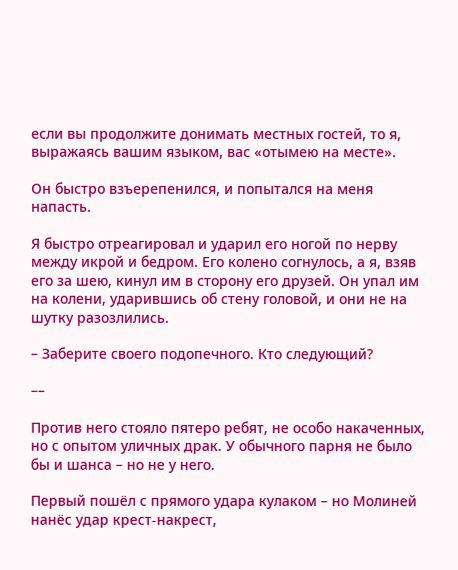если вы продолжите донимать местных гостей, то я, выражаясь вашим языком, вас «отымею на месте».

Он быстро взъерепенился, и попытался на меня напасть.

Я быстро отреагировал и ударил его ногой по нерву между икрой и бедром. Его колено согнулось, а я, взяв его за шею, кинул им в сторону его друзей. Он упал им на колени, ударившись об стену головой, и они не на шутку разозлились.

– Заберите своего подопечного. Кто следующий?

––

Против него стояло пятеро ребят, не особо накаченных, но с опытом уличных драк. У обычного парня не было бы и шанса – но не у него.

Первый пошёл с прямого удара кулаком – но Молиней нанёс удар крест-накрест,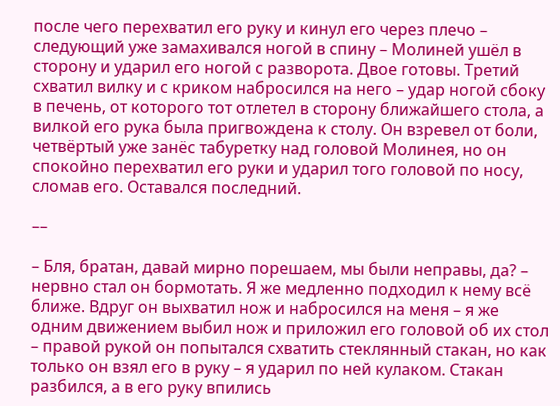после чего перехватил его руку и кинул его через плечо – следующий уже замахивался ногой в спину – Молиней ушёл в сторону и ударил его ногой с разворота. Двое готовы. Третий схватил вилку и с криком набросился на него – удар ногой сбоку в печень, от которого тот отлетел в сторону ближайшего стола, а вилкой его рука была пригвождена к столу. Он взревел от боли, четвёртый уже занёс табуретку над головой Молинея, но он спокойно перехватил его руки и ударил того головой по носу, сломав его. Оставался последний.

––

– Бля, братан, давай мирно порешаем, мы были неправы, да? – нервно стал он бормотать. Я же медленно подходил к нему всё ближе. Вдруг он выхватил нож и набросился на меня – я же одним движением выбил нож и приложил его головой об их стол – правой рукой он попытался схватить стеклянный стакан, но как только он взял его в руку – я ударил по ней кулаком. Стакан разбился, а в его руку впились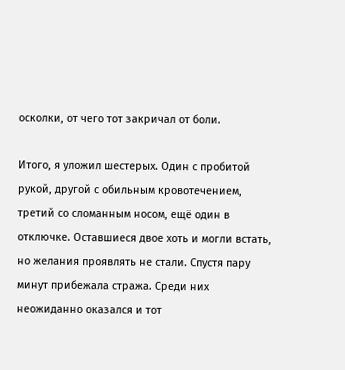осколки, от чего тот закричал от боли.

Итого, я уложил шестерых. Один с пробитой рукой, другой с обильным кровотечением, третий со сломанным носом, ещё один в отключке. Оставшиеся двое хоть и могли встать, но желания проявлять не стали. Спустя пару минут прибежала стража. Среди них неожиданно оказался и тот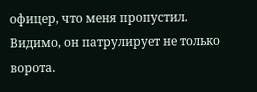офицер, что меня пропустил. Видимо, он патрулирует не только ворота.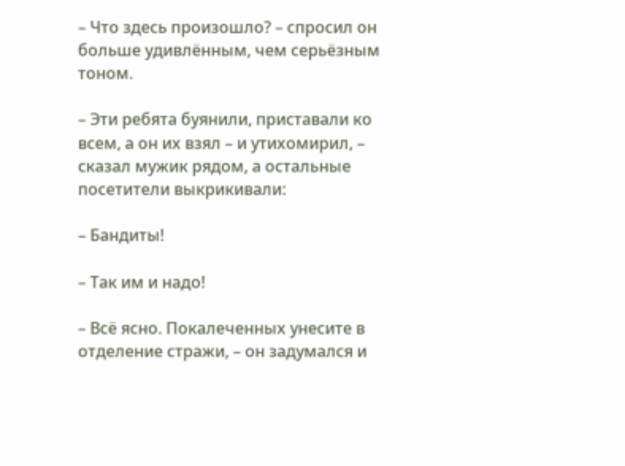– Что здесь произошло? – спросил он больше удивлённым, чем серьёзным тоном.

– Эти ребята буянили, приставали ко всем, а он их взял – и утихомирил, – сказал мужик рядом, а остальные посетители выкрикивали:

– Бандиты!

– Так им и надо!

– Всё ясно. Покалеченных унесите в отделение стражи, – он задумался и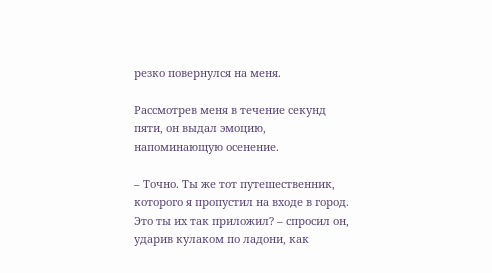резко повернулся на меня.

Рассмотрев меня в течение секунд пяти, он выдал эмоцию, напоминающую осенение.

– Точно. Ты же тот путешественник, которого я пропустил на входе в город. Это ты их так приложил? – спросил он, ударив кулаком по ладони, как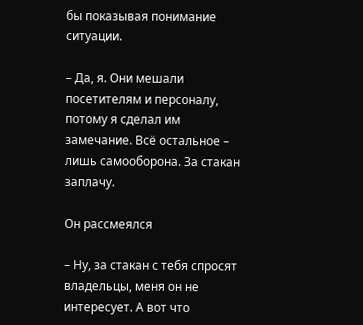бы показывая понимание ситуации.

– Да, я. Они мешали посетителям и персоналу, потому я сделал им замечание. Всё остальное – лишь самооборона. За стакан заплачу.

Он рассмеялся

– Ну, за стакан с тебя спросят владельцы, меня он не интересует. А вот что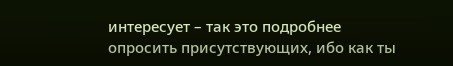интересует – так это подробнее опросить присутствующих, ибо как ты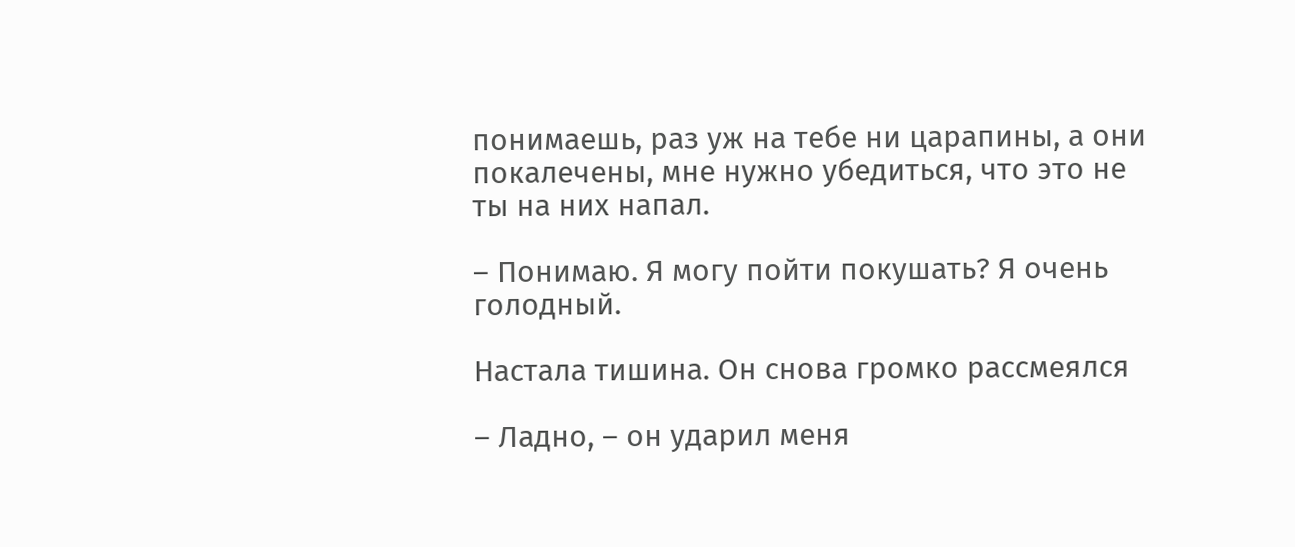понимаешь, раз уж на тебе ни царапины, а они покалечены, мне нужно убедиться, что это не ты на них напал.

– Понимаю. Я могу пойти покушать? Я очень голодный.

Настала тишина. Он снова громко рассмеялся

– Ладно, – он ударил меня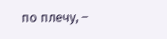по плечу, –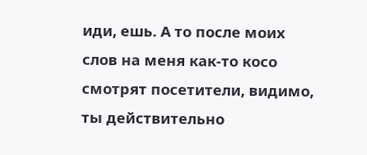иди, ешь. А то после моих слов на меня как-то косо смотрят посетители, видимо, ты действительно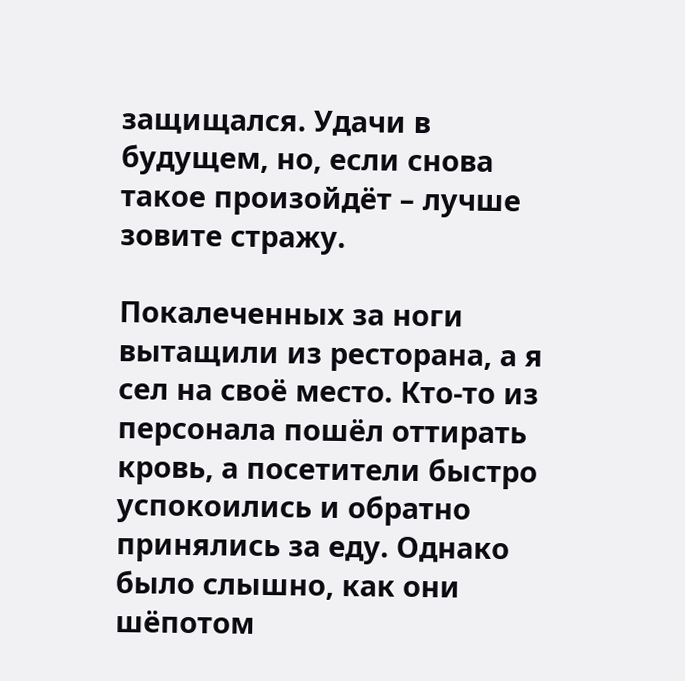защищался. Удачи в будущем, но, если снова такое произойдёт – лучше зовите стражу.

Покалеченных за ноги вытащили из ресторана, а я сел на своё место. Кто-то из персонала пошёл оттирать кровь, а посетители быстро успокоились и обратно принялись за еду. Однако было слышно, как они шёпотом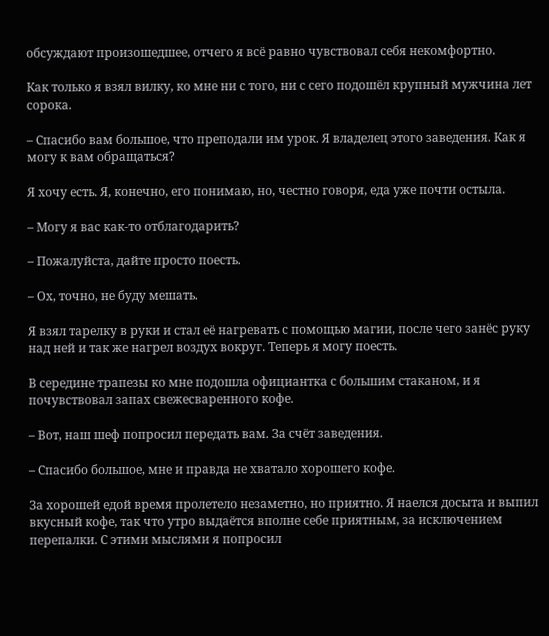обсуждают произошедшее, отчего я всё равно чувствовал себя некомфортно.

Как только я взял вилку, ко мне ни с того, ни с сего подошёл крупный мужчина лет сорока.

– Спасибо вам большое, что преподали им урок. Я владелец этого заведения. Как я могу к вам обращаться?

Я хочу есть. Я, конечно, его понимаю, но, честно говоря, еда уже почти остыла.

– Могу я вас как-то отблагодарить?

– Пожалуйста, дайте просто поесть.

– Ох, точно, не буду мешать.

Я взял тарелку в руки и стал её нагревать с помощью магии, после чего занёс руку над ней и так же нагрел воздух вокруг. Теперь я могу поесть.

В середине трапезы ко мне подошла официантка с большим стаканом, и я почувствовал запах свежесваренного кофе.

– Вот, наш шеф попросил передать вам. За счёт заведения.

– Спасибо большое, мне и правда не хватало хорошего кофе.

За хорошей едой время пролетело незаметно, но приятно. Я наелся досыта и выпил вкусный кофе, так что утро выдаётся вполне себе приятным, за исключением перепалки. С этими мыслями я попросил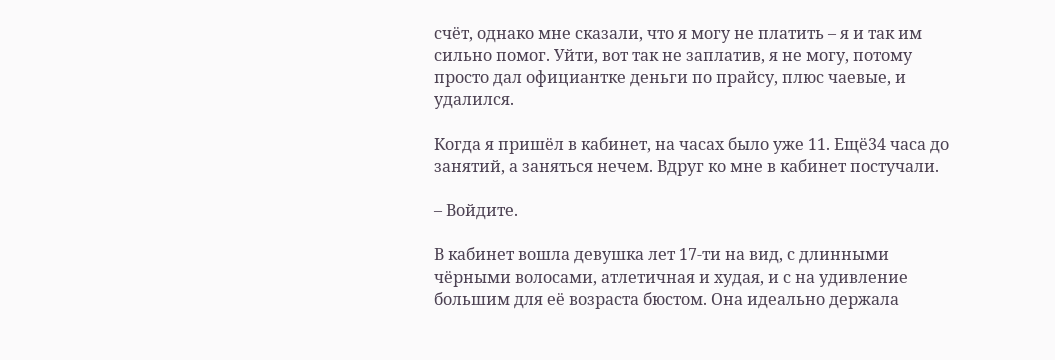счёт, однако мне сказали, что я могу не платить – я и так им сильно помог. Уйти, вот так не заплатив, я не могу, потому просто дал официантке деньги по прайсу, плюс чаевые, и удалился.

Когда я пришёл в кабинет, на часах было уже 11. Ещё34 часа до занятий, а заняться нечем. Вдруг ко мне в кабинет постучали.

– Войдите.

В кабинет вошла девушка лет 17-ти на вид, с длинными чёрными волосами, атлетичная и худая, и с на удивление большим для её возраста бюстом. Она идеально держала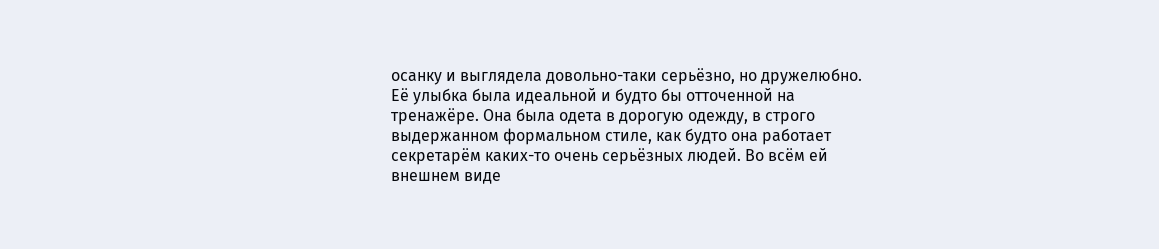осанку и выглядела довольно-таки серьёзно, но дружелюбно. Её улыбка была идеальной и будто бы отточенной на тренажёре. Она была одета в дорогую одежду, в строго выдержанном формальном стиле, как будто она работает секретарём каких-то очень серьёзных людей. Во всём ей внешнем виде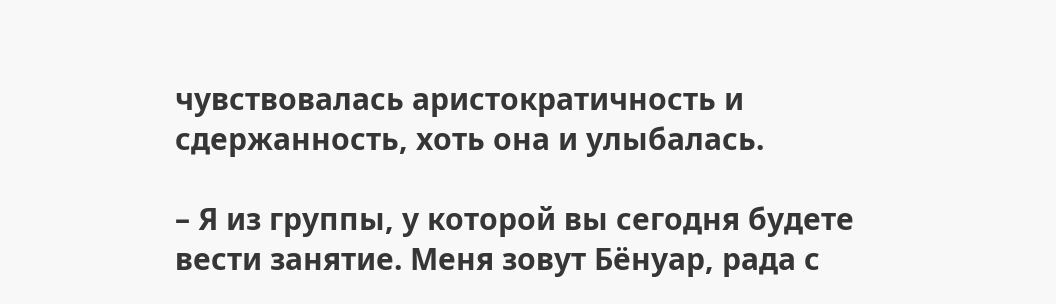чувствовалась аристократичность и сдержанность, хоть она и улыбалась.

– Я из группы, у которой вы сегодня будете вести занятие. Меня зовут Бёнуар, рада с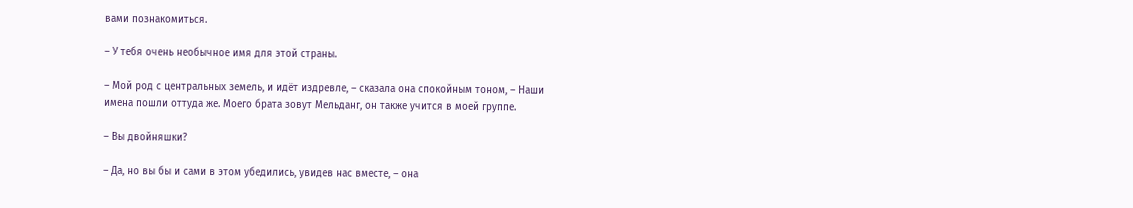вами познакомиться.

– У тебя очень необычное имя для этой страны.

– Мой род с центральных земель, и идёт издревле, – сказала она спокойным тоном, – Наши имена пошли оттуда же. Моего брата зовут Мельданг, он также учится в моей группе.

– Вы двойняшки?

– Да, но вы бы и сами в этом убедились, увидев нас вместе, – она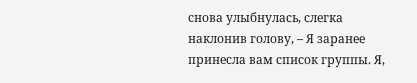снова улыбнулась, слегка наклонив голову, – Я заранее принесла вам список группы. Я,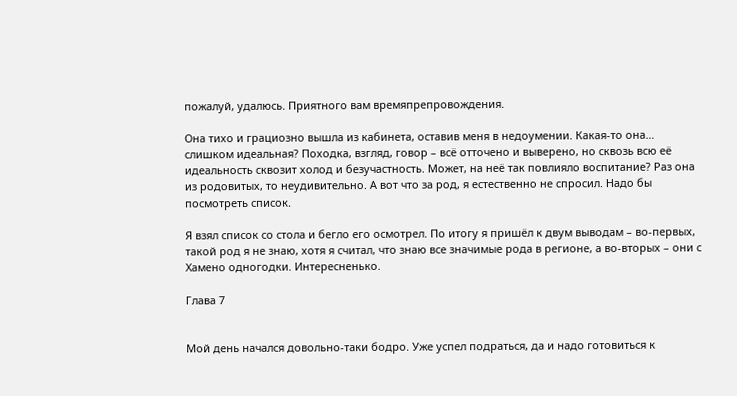пожалуй, удалюсь. Приятного вам времяпрепровождения.

Она тихо и грациозно вышла из кабинета, оставив меня в недоумении. Какая-то она… слишком идеальная? Походка, взгляд, говор – всё отточено и выверено, но сквозь всю её идеальность сквозит холод и безучастность. Может, на неё так повлияло воспитание? Раз она из родовитых, то неудивительно. А вот что за род, я естественно не спросил. Надо бы посмотреть список.

Я взял список со стола и бегло его осмотрел. По итогу я пришёл к двум выводам – во-первых, такой род я не знаю, хотя я считал, что знаю все значимые рода в регионе, а во-вторых – они с Хамено одногодки. Интересненько.

Глава 7


Мой день начался довольно-таки бодро. Уже успел подраться, да и надо готовиться к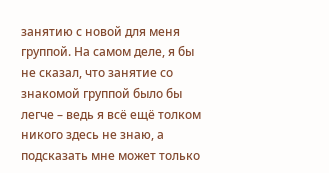занятию с новой для меня группой. На самом деле, я бы не сказал, что занятие со знакомой группой было бы легче – ведь я всё ещё толком никого здесь не знаю, а подсказать мне может только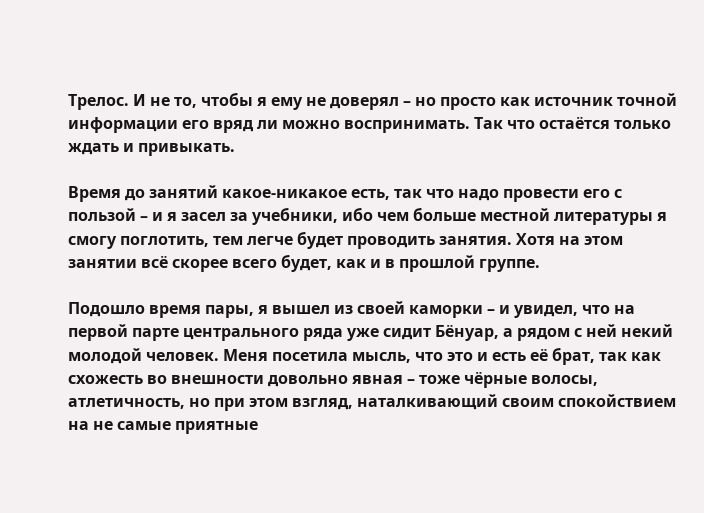Трелос. И не то, чтобы я ему не доверял – но просто как источник точной информации его вряд ли можно воспринимать. Так что остаётся только ждать и привыкать.

Время до занятий какое-никакое есть, так что надо провести его с пользой – и я засел за учебники, ибо чем больше местной литературы я смогу поглотить, тем легче будет проводить занятия. Хотя на этом занятии всё скорее всего будет, как и в прошлой группе.

Подошло время пары, я вышел из своей каморки – и увидел, что на первой парте центрального ряда уже сидит Бёнуар, а рядом с ней некий молодой человек. Меня посетила мысль, что это и есть её брат, так как схожесть во внешности довольно явная – тоже чёрные волосы, атлетичность, но при этом взгляд, наталкивающий своим спокойствием на не самые приятные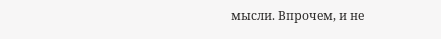мысли. Впрочем, и не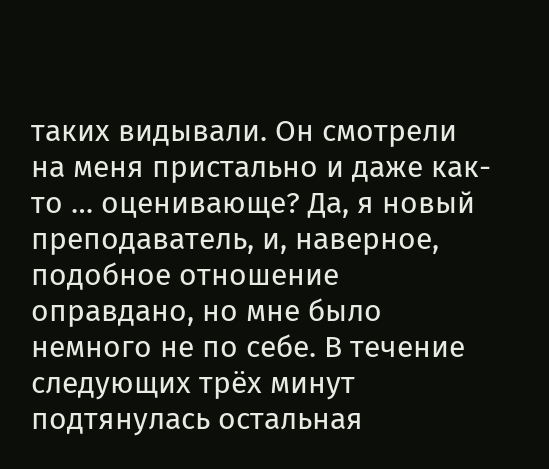таких видывали. Он смотрели на меня пристально и даже как-то … оценивающе? Да, я новый преподаватель, и, наверное, подобное отношение оправдано, но мне было немного не по себе. В течение следующих трёх минут подтянулась остальная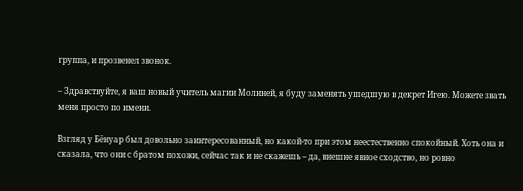группа, и прозвенел звонок.

– Здравствуйте, я ваш новый учитель магии Молиней, я буду заменять ушедшую в декрет Игею. Можете звать меня просто по имени.

Взгляд у Бёнуар был довольно заинтересованный, но какой-то при этом неестественно спокойный. Хоть она и сказала, что они с братом похожи, сейчас так и не скажешь – да, внешне явное сходство, но ровно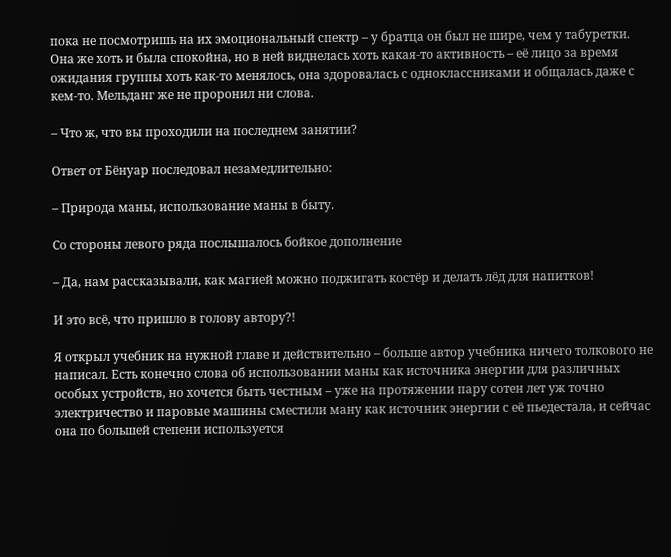пока не посмотришь на их эмоциональный спектр – у братца он был не шире, чем у табуретки. Она же хоть и была спокойна, но в ней виднелась хоть какая-то активность – её лицо за время ожидания группы хоть как-то менялось, она здоровалась с одноклассниками и общалась даже с кем-то. Мельданг же не проронил ни слова.

– Что ж, что вы проходили на последнем занятии?

Ответ от Бёнуар последовал незамедлительно:

– Природа маны, использование маны в быту.

Со стороны левого ряда послышалось бойкое дополнение

– Да, нам рассказывали, как магией можно поджигать костёр и делать лёд для напитков!

И это всё, что пришло в голову автору?!

Я открыл учебник на нужной главе и действительно – больше автор учебника ничего толкового не написал. Есть конечно слова об использовании маны как источника энергии для различных особых устройств, но хочется быть честным – уже на протяжении пару сотен лет уж точно электричество и паровые машины сместили ману как источник энергии с её пьедестала, и сейчас она по большей степени используется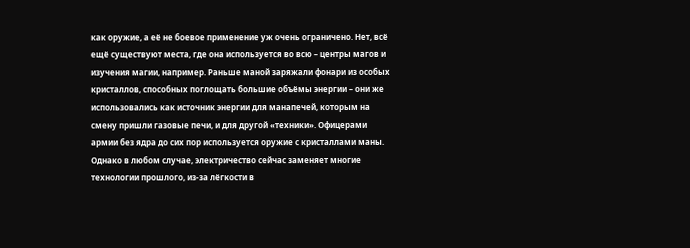как оружие, а её не боевое применение уж очень ограничено. Нет, всё ещё существуют места, где она используется во всю – центры магов и изучения магии, например. Раньше маной заряжали фонари из особых кристаллов, способных поглощать большие объёмы энергии – они же использовались как источник энергии для манапечей, которым на смену пришли газовые печи, и для другой «техники». Офицерами армии без ядра до сих пор используется оружие с кристаллами маны. Однако в любом случае, электричество сейчас заменяет многие технологии прошлого, из-за лёгкости в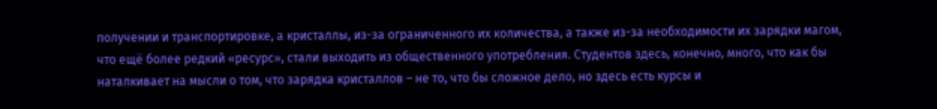получении и транспортировке, а кристаллы, из-за ограниченного их количества, а также из-за необходимости их зарядки магом, что ещё более редкий «ресурс», стали выходить из общественного употребления. Студентов здесь, конечно, много, что как бы наталкивает на мысли о том, что зарядка кристаллов – не то, что бы сложное дело, но здесь есть курсы и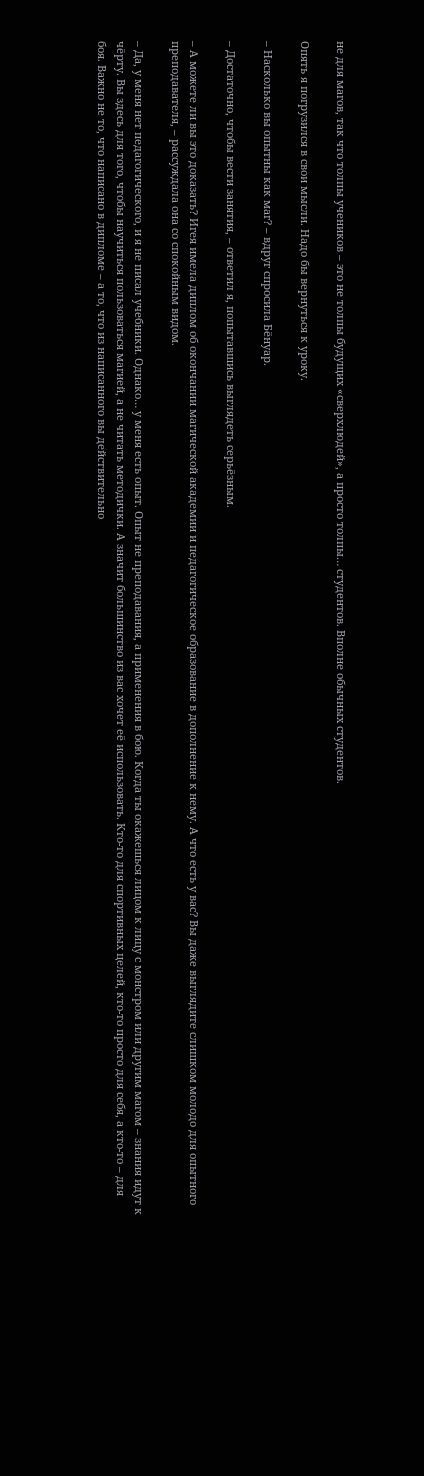не для магов, так что толпы учеников – это не толпы будущих «сверхлюдей», а просто толпы… студентов. Вполне обычных студентов.

Опять я погрузился в свои мысли. Надо бы вернуться к уроку.

– Насколько вы опытны как маг? – вдруг спросила Бёнуар.

– Достаточно, чтобы вести занятия, – ответил я, попытавшись выглядеть серьёзным.

– А можете ли вы это доказать? Игея имела диплом об окончании магической академии и педагогическое образование в дополнение к нему. А что есть у вас? Вы даже выглядите слишком молодо для опытного преподавателя, – рассуждала она со спокойным видом.

– Да, у меня нет педагогического, и я не писал учебники. Однако… у меня есть опыт. Опыт не преподавания, а применения в бою. Когда ты окажешься лицом к лицу с монстром или другим магом – знания идут к чёрту. Вы здесь для того, чтобы научиться пользоваться магией, а не читать методички. А значит большинство из вас хочет её использовать. Кто-то для спортивных целей, кто-то просто для себя, а кто-то – для боя. Важно не то, что написано в дипломе – а то, что из написанного вы действительно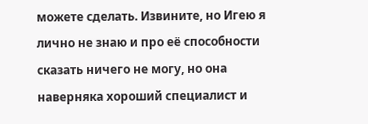можете сделать. Извините, но Игею я лично не знаю и про её способности сказать ничего не могу, но она наверняка хороший специалист и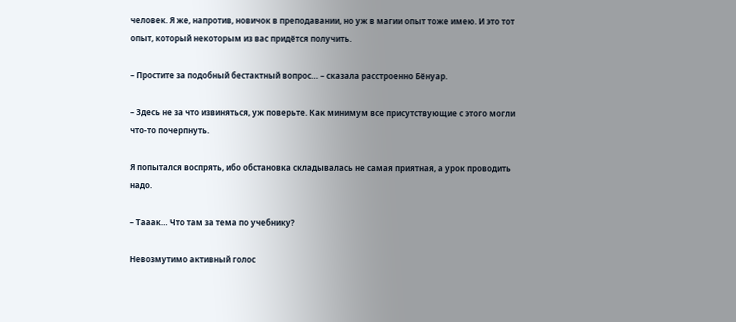человек. Я же, напротив, новичок в преподавании, но уж в магии опыт тоже имею. И это тот опыт, который некоторым из вас придётся получить.

– Простите за подобный бестактный вопрос… – сказала расстроенно Бёнуар.

– Здесь не за что извиняться, уж поверьте. Как минимум все присутствующие с этого могли что-то почерпнуть.

Я попытался воспрять, ибо обстановка складывалась не самая приятная, а урок проводить надо.

– Тааак… Что там за тема по учебнику?

Невозмутимо активный голос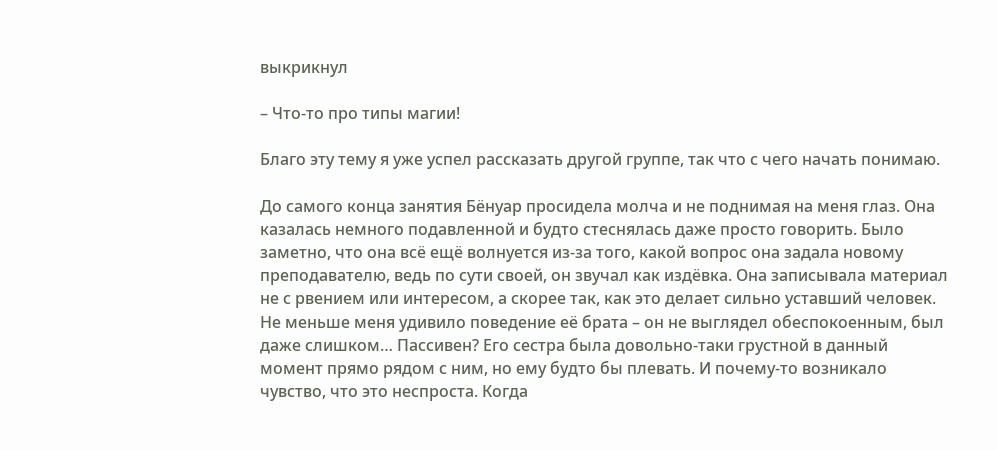выкрикнул

– Что-то про типы магии!

Благо эту тему я уже успел рассказать другой группе, так что с чего начать понимаю.

До самого конца занятия Бёнуар просидела молча и не поднимая на меня глаз. Она казалась немного подавленной и будто стеснялась даже просто говорить. Было заметно, что она всё ещё волнуется из-за того, какой вопрос она задала новому преподавателю, ведь по сути своей, он звучал как издёвка. Она записывала материал не с рвением или интересом, а скорее так, как это делает сильно уставший человек. Не меньше меня удивило поведение её брата – он не выглядел обеспокоенным, был даже слишком… Пассивен? Его сестра была довольно-таки грустной в данный момент прямо рядом с ним, но ему будто бы плевать. И почему-то возникало чувство, что это неспроста. Когда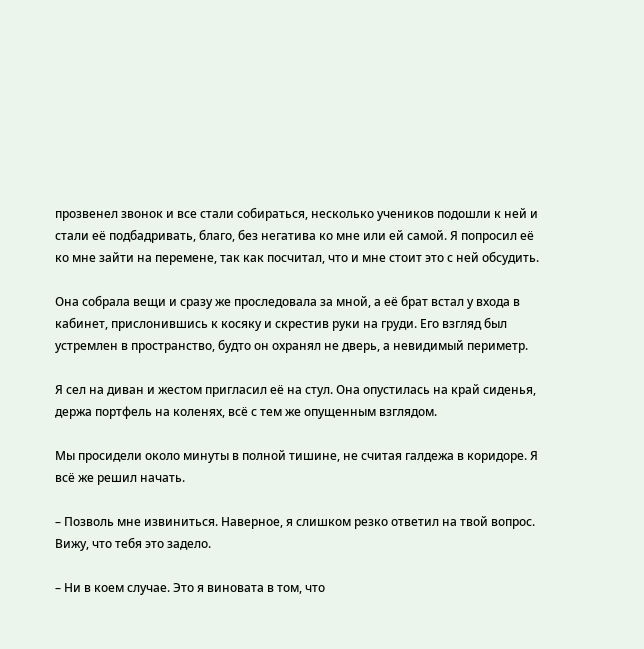прозвенел звонок и все стали собираться, несколько учеников подошли к ней и стали её подбадривать, благо, без негатива ко мне или ей самой. Я попросил её ко мне зайти на перемене, так как посчитал, что и мне стоит это с ней обсудить.

Она собрала вещи и сразу же проследовала за мной, а её брат встал у входа в кабинет, прислонившись к косяку и скрестив руки на груди. Его взгляд был устремлен в пространство, будто он охранял не дверь, а невидимый периметр.

Я сел на диван и жестом пригласил её на стул. Она опустилась на край сиденья, держа портфель на коленях, всё с тем же опущенным взглядом.

Мы просидели около минуты в полной тишине, не считая галдежа в коридоре. Я всё же решил начать.

– Позволь мне извиниться. Наверное, я слишком резко ответил на твой вопрос. Вижу, что тебя это задело.

– Ни в коем случае. Это я виновата в том, что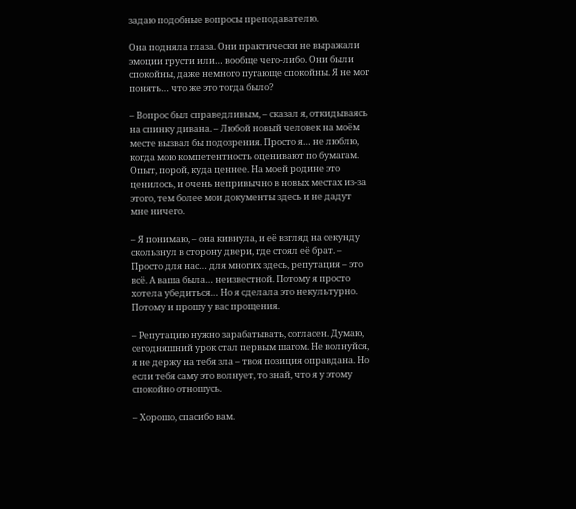задаю подобные вопросы преподавателю.

Она подняла глаза. Они практически не выражали эмоции грусти или… вообще чего-либо. Они были спокойны, даже немного пугающе спокойны. Я не мог понять… что же это тогда было?

– Вопрос был справедливым, – сказал я, откидываясь на спинку дивана. – Любой новый человек на моём месте вызвал бы подозрения. Просто я… не люблю, когда мою компетентность оценивают по бумагам. Опыт, порой, куда ценнее. На моей родине это ценилось, и очень непривычно в новых местах из-за этого, тем более мои документы здесь и не дадут мне ничего.

– Я понимаю, – она кивнула, и её взгляд на секунду скользнул в сторону двери, где стоял её брат. – Просто для нас… для многих здесь, репутация – это всё. А ваша была… неизвестной. Потому я просто хотела убедиться… Но я сделала это некультурно. Потому и прошу у вас прощения.

– Репутацию нужно зарабатывать, согласен. Думаю, сегодняшний урок стал первым шагом. Не волнуйся, я не держу на тебя зла – твоя позиция оправдана. Но если тебя саму это волнует, то знай, что я у этому спокойно отношусь.

– Хорошо, спасибо вам.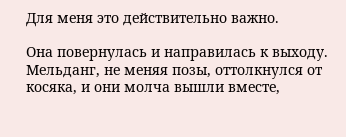Для меня это действительно важно.

Она повернулась и направилась к выходу. Мельданг, не меняя позы, оттолкнулся от косяка, и они молча вышли вместе,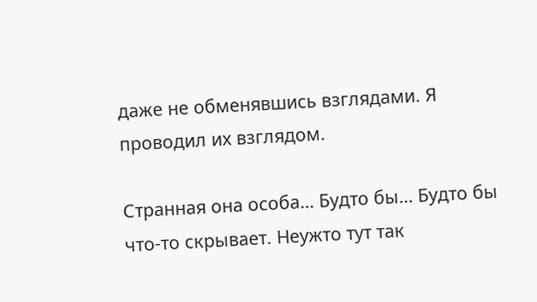даже не обменявшись взглядами. Я проводил их взглядом.

Странная она особа… Будто бы… Будто бы что-то скрывает. Неужто тут так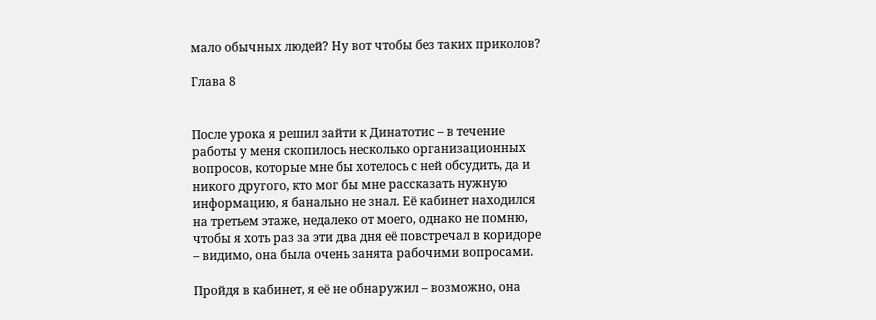мало обычных людей? Ну вот чтобы без таких приколов?

Глава 8


После урока я решил зайти к Динатотис – в течение работы у меня скопилось несколько организационных вопросов, которые мне бы хотелось с ней обсудить, да и никого другого, кто мог бы мне рассказать нужную информацию, я банально не знал. Её кабинет находился на третьем этаже, недалеко от моего, однако не помню, чтобы я хоть раз за эти два дня её повстречал в коридоре – видимо, она была очень занята рабочими вопросами.

Пройдя в кабинет, я её не обнаружил – возможно, она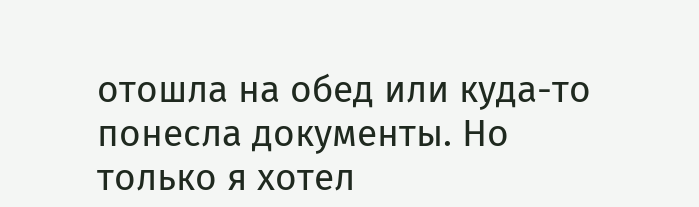отошла на обед или куда-то понесла документы. Но только я хотел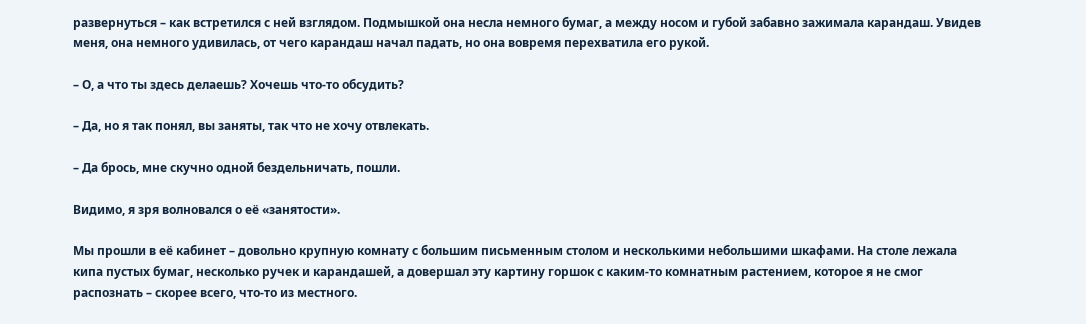развернуться – как встретился с ней взглядом. Подмышкой она несла немного бумаг, а между носом и губой забавно зажимала карандаш. Увидев меня, она немного удивилась, от чего карандаш начал падать, но она вовремя перехватила его рукой.

– О, а что ты здесь делаешь? Хочешь что-то обсудить?

– Да, но я так понял, вы заняты, так что не хочу отвлекать.

– Да брось, мне скучно одной бездельничать, пошли.

Видимо, я зря волновался о её «занятости».

Мы прошли в её кабинет – довольно крупную комнату с большим письменным столом и несколькими небольшими шкафами. На столе лежала кипа пустых бумаг, несколько ручек и карандашей, а довершал эту картину горшок с каким-то комнатным растением, которое я не смог распознать – скорее всего, что-то из местного.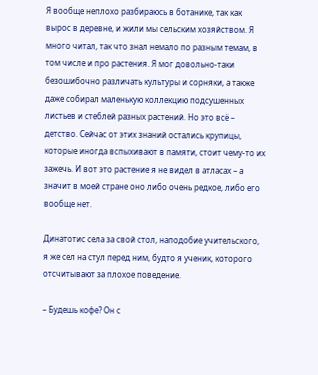Я вообще неплохо разбираюсь в ботанике, так как вырос в деревне, и жили мы сельским хозяйством. Я много читал, так что знал немало по разным темам, в том числе и про растения. Я мог довольно-таки безошибочно различать культуры и сорняки, а также даже собирал маленькую коллекцию подсушенных листьев и стеблей разных растений. Но это всё – детство. Сейчас от этих знаний остались крупицы, которые иногда вспыхивают в памяти, стоит чему-то их зажечь. И вот это растение я не видел в атласах – а значит в моей стране оно либо очень редкое, либо его вообще нет.

Динатотис села за свой стол, наподобие учительского, я же сел на стул перед ним, будто я ученик, которого отсчитывают за плохое поведение.

– Будешь кофе? Он с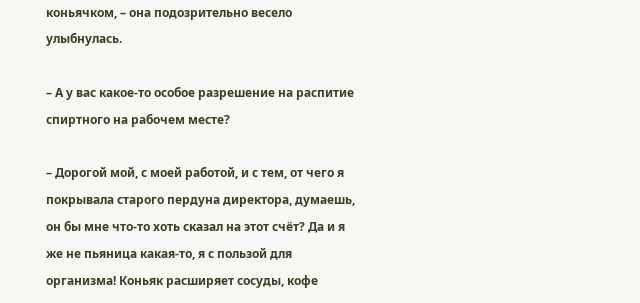коньячком, – она подозрительно весело улыбнулась.

– А у вас какое-то особое разрешение на распитие спиртного на рабочем месте?

– Дорогой мой, с моей работой, и с тем, от чего я покрывала старого пердуна директора, думаешь, он бы мне что-то хоть сказал на этот счёт? Да и я же не пьяница какая-то, я с пользой для организма! Коньяк расширяет сосуды, кофе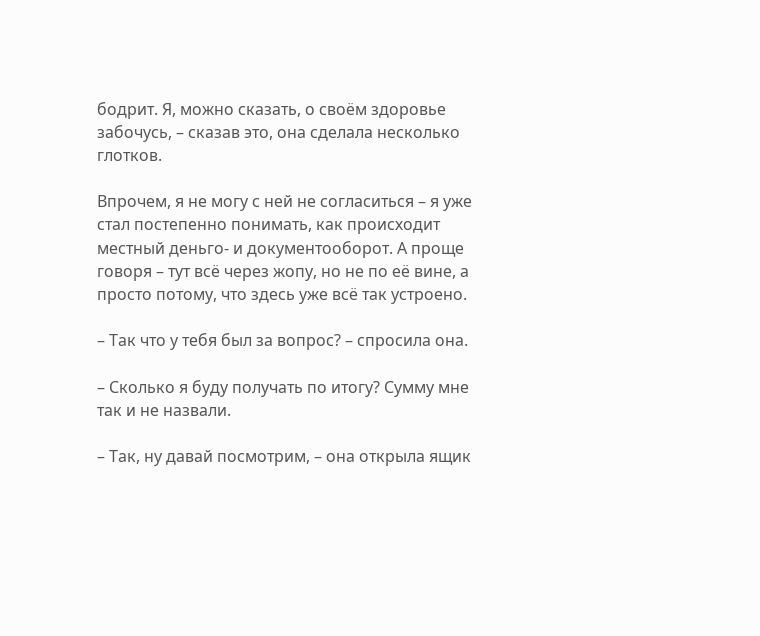бодрит. Я, можно сказать, о своём здоровье забочусь, – сказав это, она сделала несколько глотков.

Впрочем, я не могу с ней не согласиться – я уже стал постепенно понимать, как происходит местный деньго- и документооборот. А проще говоря – тут всё через жопу, но не по её вине, а просто потому, что здесь уже всё так устроено.

– Так что у тебя был за вопрос? – спросила она.

– Сколько я буду получать по итогу? Сумму мне так и не назвали.

– Так, ну давай посмотрим, – она открыла ящик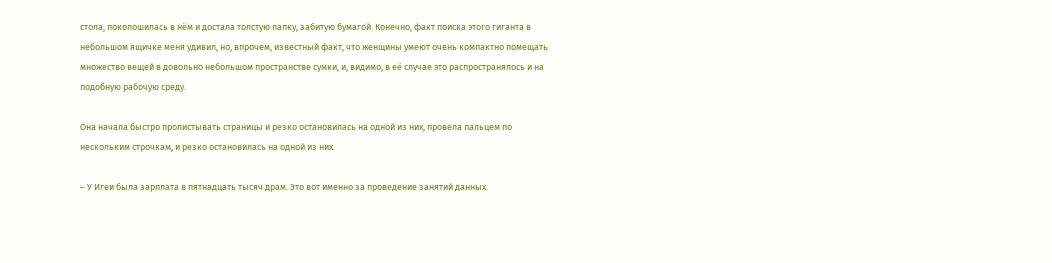стола, покопошилась в нём и достала толстую папку, забитую бумагой. Конечно, факт поиска этого гиганта в небольшом ящичке меня удивил, но, впрочем, известный факт, что женщины умеют очень компактно помещать множество вещей в довольно небольшом пространстве сумки, и, видимо, в её случае это распространялось и на подобную рабочую среду.

Она начала быстро пролистывать страницы и резко остановилась на одной из них, провела пальцем по нескольким строчкам, и резко остановилась на одной из них.

– У Игеи была зарплата в пятнадцать тысяч драм. Это вот именно за проведение занятий данных.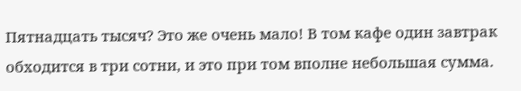Пятнадцать тысяч? Это же очень мало! В том кафе один завтрак обходится в три сотни, и это при том вполне небольшая сумма.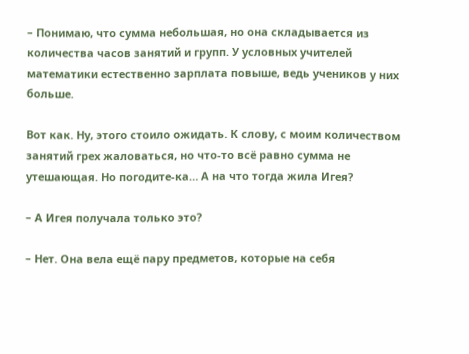– Понимаю, что сумма небольшая, но она складывается из количества часов занятий и групп. У условных учителей математики естественно зарплата повыше, ведь учеников у них больше.

Вот как. Ну, этого стоило ожидать. К слову, с моим количеством занятий грех жаловаться, но что-то всё равно сумма не утешающая. Но погодите-ка… А на что тогда жила Игея?

– А Игея получала только это?

– Нет. Она вела ещё пару предметов, которые на себя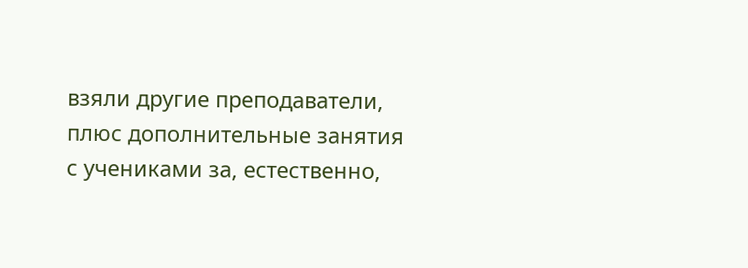взяли другие преподаватели, плюс дополнительные занятия с учениками за, естественно,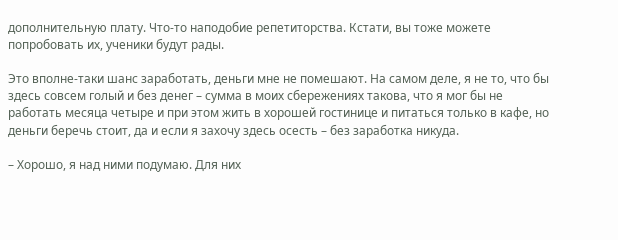дополнительную плату. Что-то наподобие репетиторства. Кстати, вы тоже можете попробовать их, ученики будут рады.

Это вполне-таки шанс заработать, деньги мне не помешают. На самом деле, я не то, что бы здесь совсем голый и без денег – сумма в моих сбережениях такова, что я мог бы не работать месяца четыре и при этом жить в хорошей гостинице и питаться только в кафе, но деньги беречь стоит, да и если я захочу здесь осесть – без заработка никуда.

– Хорошо, я над ними подумаю. Для них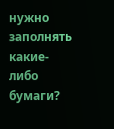нужно заполнять какие-либо бумаги?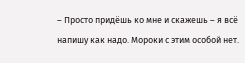– Просто придёшь ко мне и скажешь – я всё напишу как надо. Мороки с этим особой нет.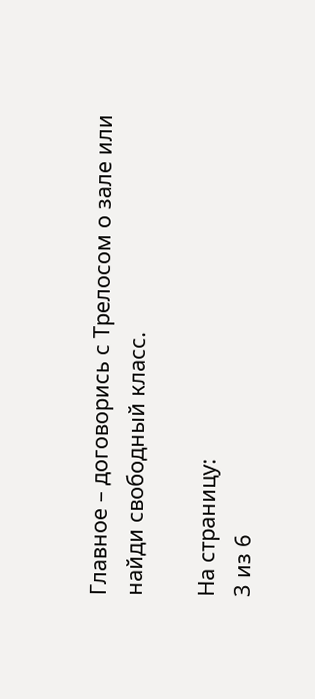Главное – договорись с Трелосом о зале или найди свободный класс.

На страницу:
3 из 6